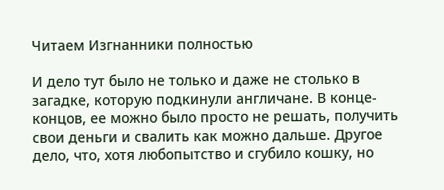Читаем Изгнанники полностью

И дело тут было не только и даже не столько в загадке, которую подкинули англичане. В конце-концов, ее можно было просто не решать, получить свои деньги и свалить как можно дальше. Другое дело, что, хотя любопытство и сгубило кошку, но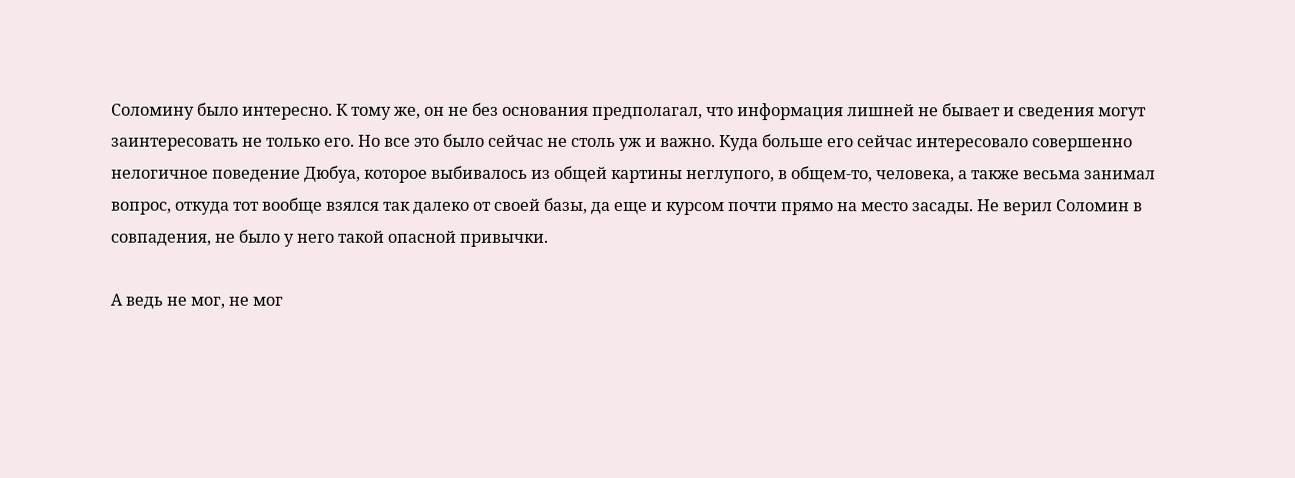Соломину было интересно. К тому же, он не без основания предполагал, что информация лишней не бывает и сведения могут заинтересовать не только его. Но все это было сейчас не столь уж и важно. Куда больше его сейчас интересовало совершенно нелогичное поведение Дюбуа, которое выбивалось из общей картины неглупого, в общем-то, человека, а также весьма занимал вопрос, откуда тот вообще взялся так далеко от своей базы, да еще и курсом почти прямо на место засады. Не верил Соломин в совпадения, не было у него такой опасной привычки.

А ведь не мог, не мог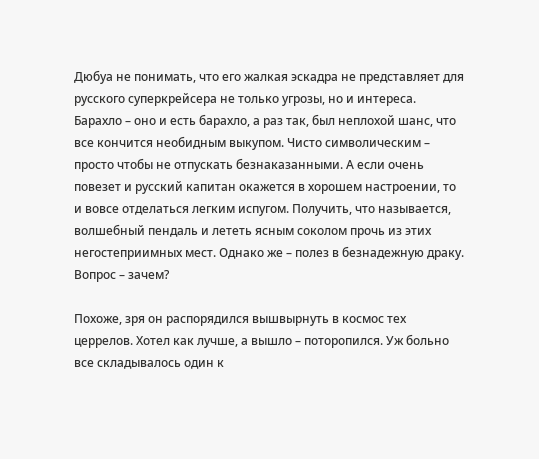Дюбуа не понимать, что его жалкая эскадра не представляет для русского суперкрейсера не только угрозы, но и интереса. Барахло – оно и есть барахло, а раз так, был неплохой шанс, что все кончится необидным выкупом. Чисто символическим – просто чтобы не отпускать безнаказанными. А если очень повезет и русский капитан окажется в хорошем настроении, то и вовсе отделаться легким испугом. Получить, что называется, волшебный пендаль и лететь ясным соколом прочь из этих негостеприимных мест. Однако же – полез в безнадежную драку. Вопрос – зачем?

Похоже, зря он распорядился вышвырнуть в космос тех церрелов. Хотел как лучше, а вышло – поторопился. Уж больно все складывалось один к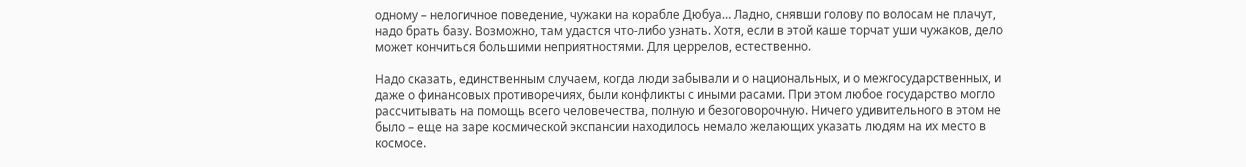одному – нелогичное поведение, чужаки на корабле Дюбуа… Ладно, снявши голову по волосам не плачут, надо брать базу. Возможно, там удастся что-либо узнать. Хотя, если в этой каше торчат уши чужаков, дело может кончиться большими неприятностями. Для церрелов, естественно.

Надо сказать, единственным случаем, когда люди забывали и о национальных, и о межгосударственных, и даже о финансовых противоречиях, были конфликты с иными расами. При этом любое государство могло рассчитывать на помощь всего человечества, полную и безоговорочную. Ничего удивительного в этом не было – еще на заре космической экспансии находилось немало желающих указать людям на их место в космосе.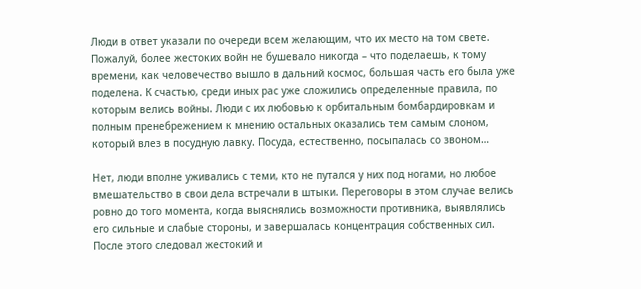Люди в ответ указали по очереди всем желающим, что их место на том свете. Пожалуй, более жестоких войн не бушевало никогда – что поделаешь, к тому времени, как человечество вышло в дальний космос, большая часть его была уже поделена. К счастью, среди иных рас уже сложились определенные правила, по которым велись войны. Люди с их любовью к орбитальным бомбардировкам и полным пренебрежением к мнению остальных оказались тем самым слоном, который влез в посудную лавку. Посуда, естественно, посыпалась со звоном…

Нет, люди вполне уживались с теми, кто не путался у них под ногами, но любое вмешательство в свои дела встречали в штыки. Переговоры в этом случае велись ровно до того момента, когда выяснялись возможности противника, выявлялись его сильные и слабые стороны, и завершалась концентрация собственных сил. После этого следовал жестокий и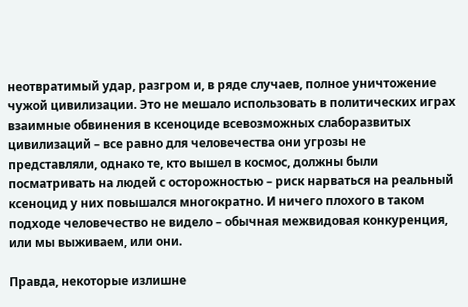неотвратимый удар, разгром и, в ряде случаев, полное уничтожение чужой цивилизации. Это не мешало использовать в политических играх взаимные обвинения в ксеноциде всевозможных слаборазвитых цивилизаций – все равно для человечества они угрозы не представляли, однако те, кто вышел в космос, должны были посматривать на людей с осторожностью – риск нарваться на реальный ксеноцид у них повышался многократно. И ничего плохого в таком подходе человечество не видело – обычная межвидовая конкуренция, или мы выживаем, или они.

Правда, некоторые излишне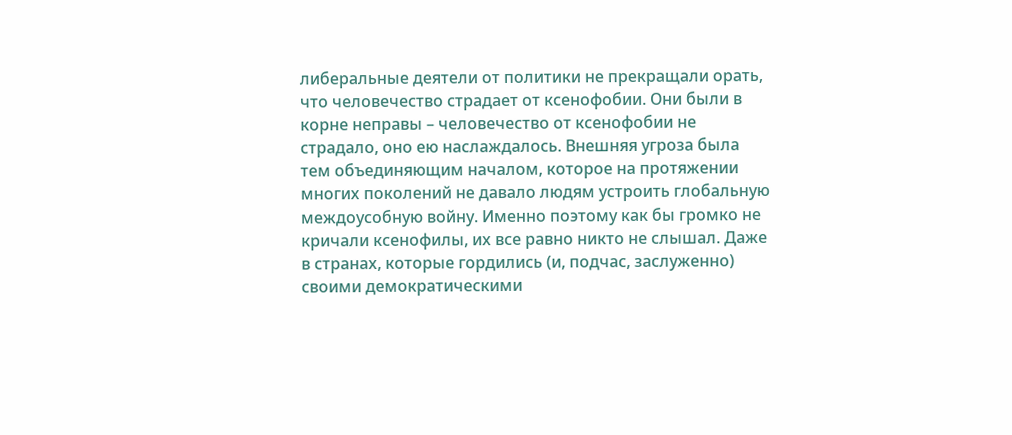либеральные деятели от политики не прекращали орать, что человечество страдает от ксенофобии. Они были в корне неправы – человечество от ксенофобии не страдало, оно ею наслаждалось. Внешняя угроза была тем объединяющим началом, которое на протяжении многих поколений не давало людям устроить глобальную междоусобную войну. Именно поэтому как бы громко не кричали ксенофилы, их все равно никто не слышал. Даже в странах, которые гордились (и, подчас, заслуженно) своими демократическими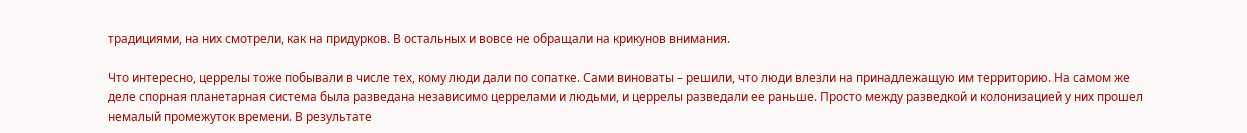традициями, на них смотрели, как на придурков. В остальных и вовсе не обращали на крикунов внимания.

Что интересно, церрелы тоже побывали в числе тех, кому люди дали по сопатке. Сами виноваты – решили, что люди влезли на принадлежащую им территорию. На самом же деле спорная планетарная система была разведана независимо церрелами и людьми, и церрелы разведали ее раньше. Просто между разведкой и колонизацией у них прошел немалый промежуток времени. В результате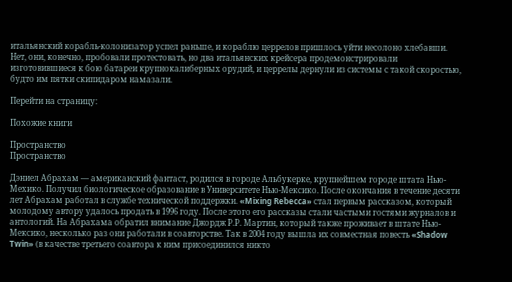итальянский корабль-колонизатор успел раньше, и кораблю церрелов пришлось уйти несолоно хлебавши. Нет, они, конечно, пробовали протестовать, но два итальянских крейсера продемонстрировали изготовившиеся к бою батареи крупнокалиберных орудий, и церрелы дернули из системы с такой скоростью, будто им пятки скипидаром намазали.

Перейти на страницу:

Похожие книги

Пространство
Пространство

Дэниел Абрахам — американский фантаст, родился в городе Альбукерке, крупнейшем городе штата Нью-Мехико. Получил биологическое образование в Университете Нью-Мексико. После окончания в течение десяти лет Абрахам работал в службе технической поддержки. «Mixing Rebecca» стал первым рассказом, который молодому автору удалось продать в 1996 году. После этого его рассказы стали частыми гостями журналов и антологий. На Абрахама обратил внимание Джордж Р.Р. Мартин, который также проживает в штате Нью-Мексико, несколько раз они работали в соавторстве. Так в 2004 году вышла их совместная повесть «Shadow Twin» (в качестве третьего соавтора к ним присоединился никто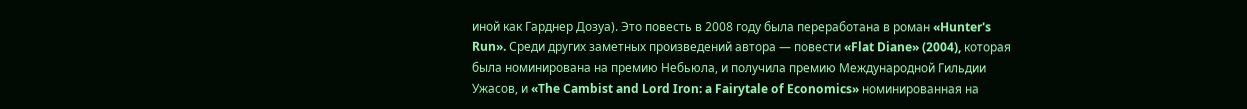иной как Гарднер Дозуа). Это повесть в 2008 году была переработана в роман «Hunter's Run». Среди других заметных произведений автора — повести «Flat Diane» (2004), которая была номинирована на премию Небьюла, и получила премию Международной Гильдии Ужасов, и «The Cambist and Lord Iron: a Fairytale of Economics» номинированная на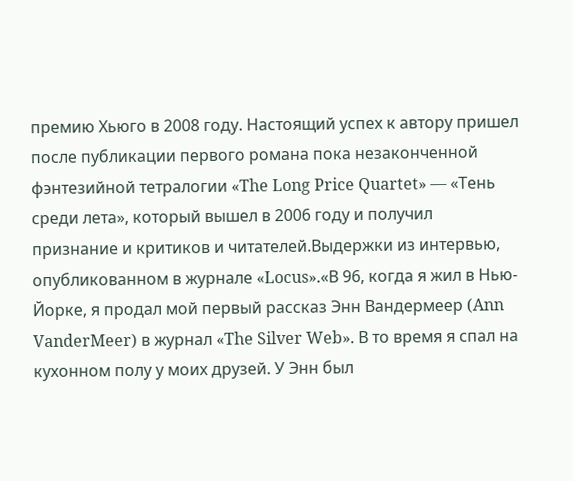премию Хьюго в 2008 году. Настоящий успех к автору пришел после публикации первого романа пока незаконченной фэнтезийной тетралогии «The Long Price Quartet» — «Тень среди лета», который вышел в 2006 году и получил признание и критиков и читателей.Выдержки из интервью, опубликованном в журнале «Locus».«В 96, когда я жил в Нью-Йорке, я продал мой первый рассказ Энн Вандермеер (Ann VanderMeer) в журнал «The Silver Web». В то время я спал на кухонном полу у моих друзей. У Энн был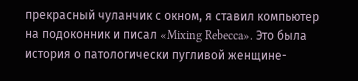прекрасный чуланчик с окном, я ставил компьютер на подоконник и писал «Mixing Rebecca». Это была история о патологически пугливой женщине-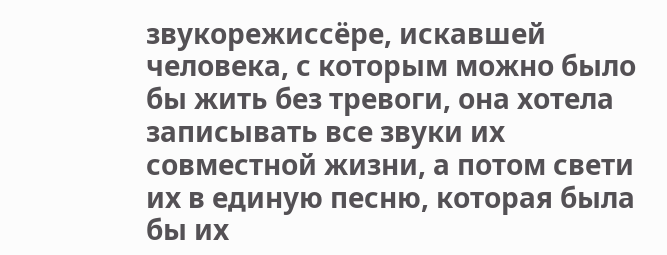звукорежиссёре, искавшей человека, с которым можно было бы жить без тревоги, она хотела записывать все звуки их совместной жизни, а потом свети их в единую песню, которая была бы их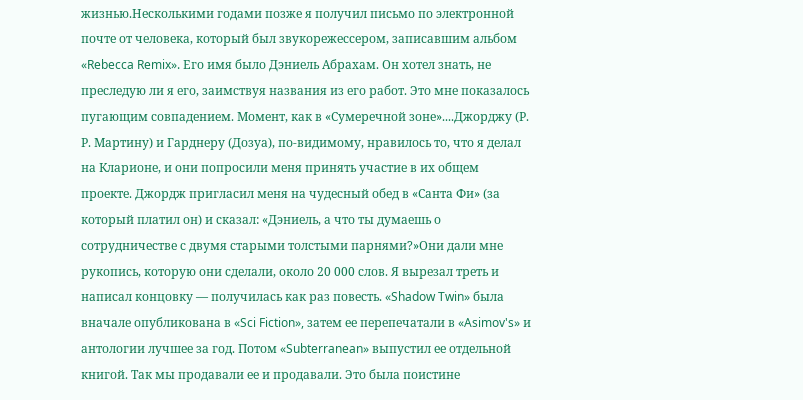жизнью.Несколькими годами позже я получил письмо по электронной почте от человека, который был звукорежессером, записавшим альбом «Rebecca Remix». Его имя было Дэниель Абрахам. Он хотел знать, не преследую ли я его, заимствуя названия из его работ. Это мне показалось пугающим совпадением. Момент, как в «Сумеречной зоне»....Джорджу (Р. Р. Мартину) и Гарднеру (Дозуа), по-видимому, нравилось то, что я делал на Кларионе, и они попросили меня принять участие в их общем проекте. Джордж пригласил меня на чудесный обед в «Санта Фи» (за который платил он) и сказал: «Дэниель, а что ты думаешь о сотрудничестве с двумя старыми толстыми парнями?»Они дали мне рукопись, которую они сделали, около 20 000 слов. Я вырезал треть и написал концовку — получилась как раз повесть. «Shadow Twin» была вначале опубликована в «Sci Fiction», затем ее перепечатали в «Asimov's» и антологии лучшее за год. Потом «Subterranean» выпустил ее отдельной книгой. Так мы продавали ее и продавали. Это была поистине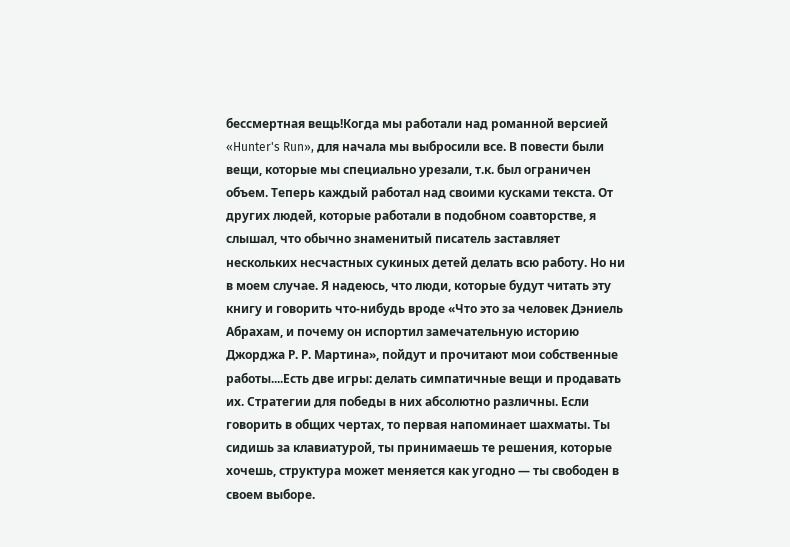бессмертная вещь!Когда мы работали над романной версией «Hunter's Run», для начала мы выбросили все. В повести были вещи, которые мы специально урезали, т.к. был ограничен объем. Теперь каждый работал над своими кусками текста. От других людей, которые работали в подобном соавторстве, я слышал, что обычно знаменитый писатель заставляет нескольких несчастных сукиных детей делать всю работу. Но ни в моем случае. Я надеюсь, что люди, которые будут читать эту книгу и говорить что-нибудь вроде «Что это за человек Дэниель Абрахам, и почему он испортил замечательную историю Джорджа Р. Р. Мартина», пойдут и прочитают мои собственные работы....Есть две игры: делать симпатичные вещи и продавать их. Стратегии для победы в них абсолютно различны. Если говорить в общих чертах, то первая напоминает шахматы. Ты сидишь за клавиатурой, ты принимаешь те решения, которые хочешь, структура может меняется как угодно — ты свободен в своем выборе.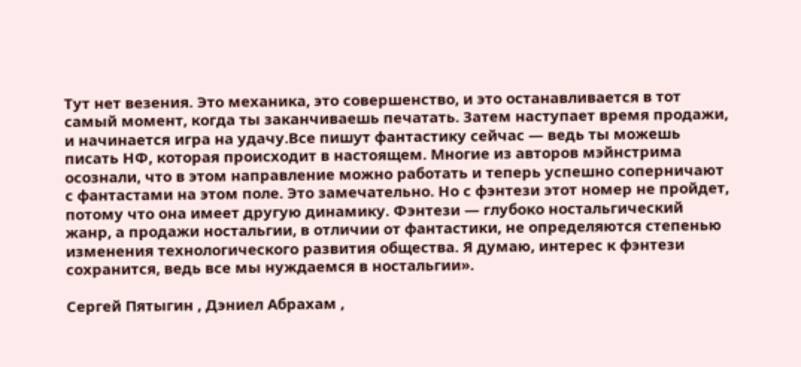Тут нет везения. Это механика, это совершенство, и это останавливается в тот самый момент, когда ты заканчиваешь печатать. Затем наступает время продажи, и начинается игра на удачу.Все пишут фантастику сейчас — ведь ты можешь писать НФ, которая происходит в настоящем. Многие из авторов мэйнстрима осознали, что в этом направление можно работать и теперь успешно соперничают с фантастами на этом поле. Это замечательно. Но с фэнтези этот номер не пройдет, потому что она имеет другую динамику. Фэнтези — глубоко ностальгический жанр, а продажи ностальгии, в отличии от фантастики, не определяются степенью изменения технологического развития общества. Я думаю, интерес к фэнтези сохранится, ведь все мы нуждаемся в ностальгии».

Сергей Пятыгин , Дэниел Абрахам ,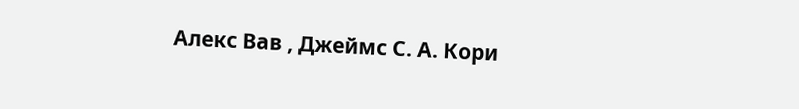Алекс Вав , Джеймс С. А. Кори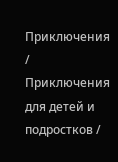Приключения / Приключения для детей и подростков /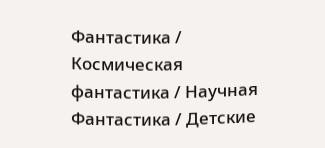Фантастика / Космическая фантастика / Научная Фантастика / Детские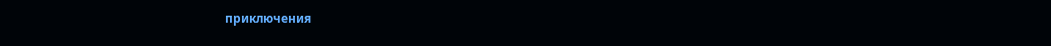приключения